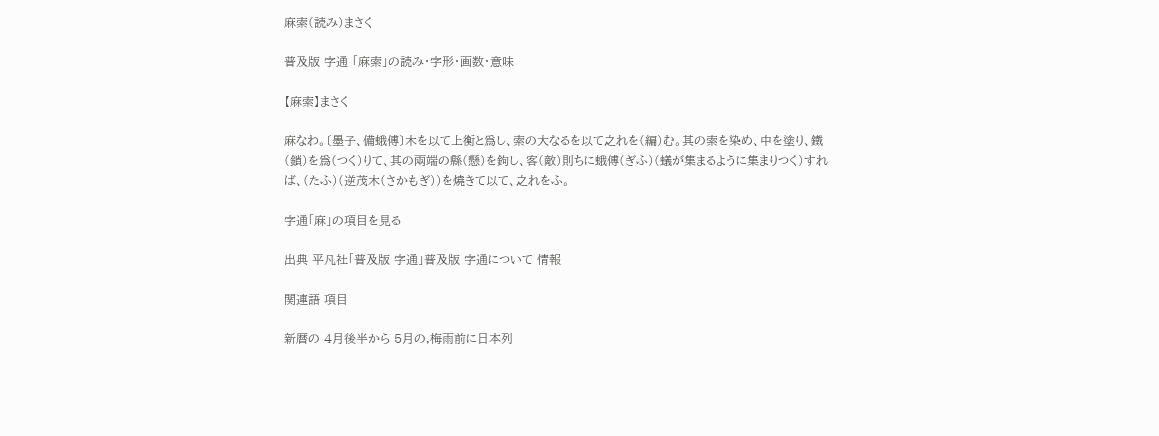麻索(読み)まさく

普及版 字通 「麻索」の読み・字形・画数・意味

【麻索】まさく

麻なわ。〔墨子、備蛾傅〕木を以て上衡と爲し、索の大なるを以て之れを(編)む。其の索を染め、中を塗り、鐵(鎖)を爲(つく)りて、其の兩端の縣(懸)を鉤し、客(敵)則ちに蛾傅(ぎふ)(蟻が集まるように集まりつく)すれば、(たふ)(逆茂木(さかもぎ))を燒きて以て、之れをふ。

字通「麻」の項目を見る

出典 平凡社「普及版 字通」普及版 字通について 情報

関連語 項目

新暦の 4月後半から 5月の,梅雨前に日本列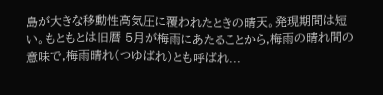島が大きな移動性高気圧に覆われたときの晴天。発現期間は短い。もともとは旧暦 5月が梅雨にあたることから,梅雨の晴れ間の意味で,梅雨晴れ(つゆばれ)とも呼ばれ...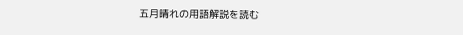五月晴れの用語解説を読む